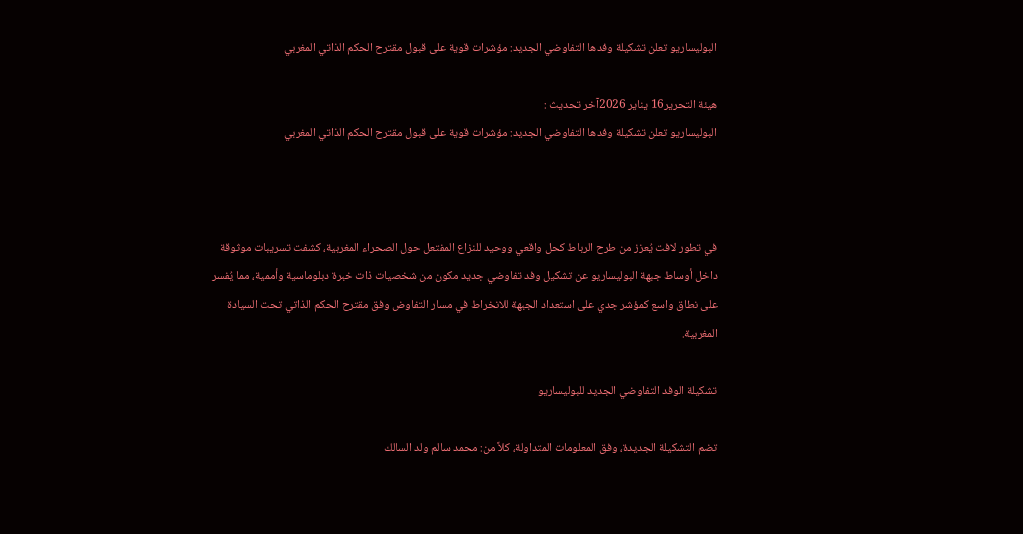البوليساريو تعلن تشكيلة وفدها التفاوضي الجديد: مؤشرات قوية على قبول مقترح الحكم الذاتي المغربي

هيئة التحرير16 يناير 2026آخر تحديث :
البوليساريو تعلن تشكيلة وفدها التفاوضي الجديد: مؤشرات قوية على قبول مقترح الحكم الذاتي المغربي



في تطور لافت يُعزز من طرح الرباط كحل واقعي ووحيد للنزاع المفتعل حول الصحراء المغربية، كشفت تسريبات موثوقة داخل أوساط جبهة البوليساريو عن تشكيل وفد تفاوضي جديد مكون من شخصيات ذات خبرة دبلوماسية وأممية، مما يُفسر على نطاق واسع كمؤشر جدي على استعداد الجبهة للانخراط في مسار التفاوض وفق مقترح الحكم الذاتي تحت السيادة المغربية.

تشكيلة الوفد التفاوضي الجديد للبوليساريو

تضم التشكيلة الجديدة، وفق المعلومات المتداولة، كلاً من: محمد سالم ولد السالك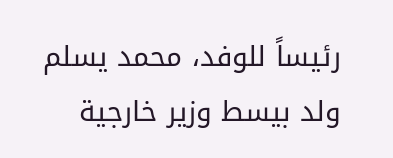رئيساً للوفد، محمد يسلم ولد بيسط وزير خارجية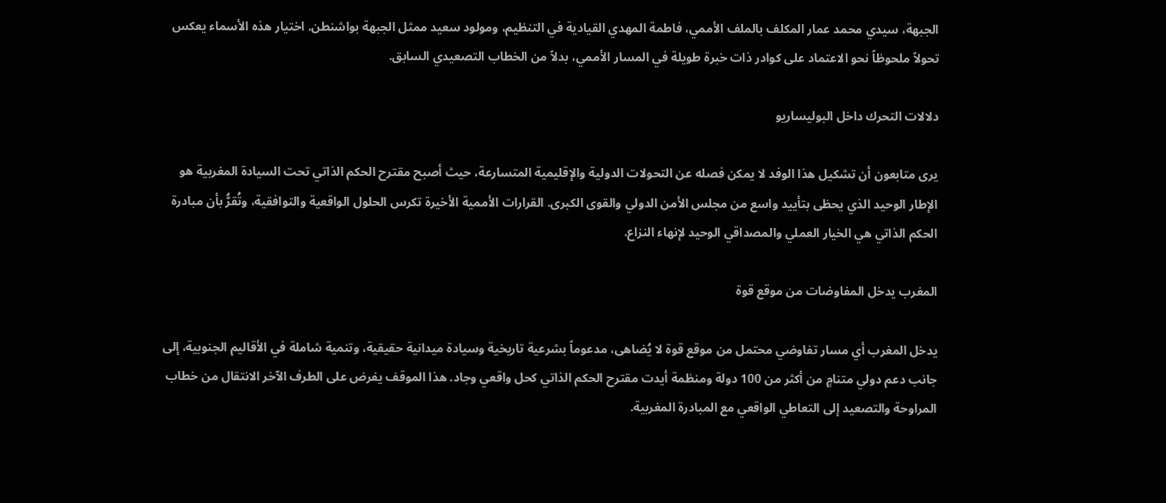الجبهة، سيدي محمد عمار المكلف بالملف الأممي، فاطمة المهدي القيادية في التنظيم، ومولود سعيد ممثل الجبهة بواشنطن. اختيار هذه الأسماء يعكس تحولاً ملحوظاً نحو الاعتماد على كوادر ذات خبرة طويلة في المسار الأممي، بدلاً من الخطاب التصعيدي السابق.

دلالات التحرك داخل البوليساريو

يرى متابعون أن تشكيل هذا الوفد لا يمكن فصله عن التحولات الدولية والإقليمية المتسارعة، حيث أصبح مقترح الحكم الذاتي تحت السيادة المغربية هو الإطار الوحيد الذي يحظى بتأييد واسع من مجلس الأمن الدولي والقوى الكبرى. القرارات الأممية الأخيرة تكرس الحلول الواقعية والتوافقية، وتُقرُّ بأن مبادرة الحكم الذاتي هي الخيار العملي والمصداقي الوحيد لإنهاء النزاع.

المغرب يدخل المفاوضات من موقع قوة

يدخل المغرب أي مسار تفاوضي محتمل من موقع قوة لا يُضاهى، مدعوماً بشرعية تاريخية وسيادة ميدانية حقيقية، وتنمية شاملة في الأقاليم الجنوبية، إلى جانب دعم دولي متنامٍ من أكثر من 100 دولة ومنظمة أيدت مقترح الحكم الذاتي كحل واقعي وجاد. هذا الموقف يفرض على الطرف الآخر الانتقال من خطاب المراوحة والتصعيد إلى التعاطي الواقعي مع المبادرة المغربية.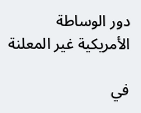دور الوساطة الأمريكية غير المعلنة

في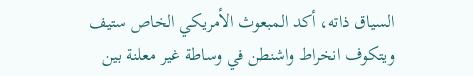السياق ذاته، أكد المبعوث الأمريكي الخاص ستيف ويتكوف انخراط واشنطن في وساطة غير معلنة بين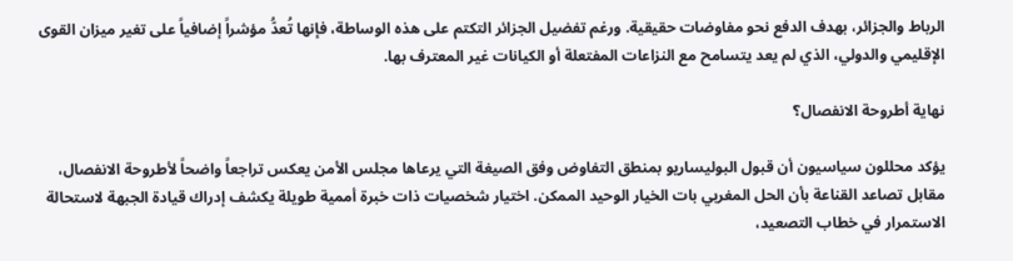الرباط والجزائر، بهدف الدفع نحو مفاوضات حقيقية. ورغم تفضيل الجزائر التكتم على هذه الوساطة، فإنها تُعدُّ مؤشراً إضافياً على تغير ميزان القوى الإقليمي والدولي، الذي لم يعد يتسامح مع النزاعات المفتعلة أو الكيانات غير المعترف بها.

نهاية أطروحة الانفصال؟

يؤكد محللون سياسيون أن قبول البوليساريو بمنطق التفاوض وفق الصيغة التي يرعاها مجلس الأمن يعكس تراجعاً واضحاً لأطروحة الانفصال، مقابل تصاعد القناعة بأن الحل المغربي بات الخيار الوحيد الممكن. اختيار شخصيات ذات خبرة أممية طويلة يكشف إدراك قيادة الجبهة لاستحالة الاستمرار في خطاب التصعيد،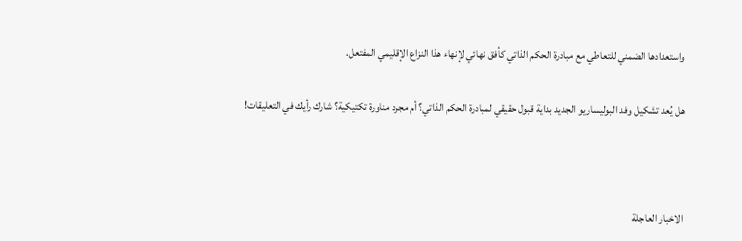واستعدادها الضمني للتعاطي مع مبادرة الحكم الذاتي كأفق نهائي لإنهاء هذا النزاع الإقليمي المفتعل.

هل يُعد تشكيل وفد البوليساريو الجديد بداية قبول حقيقي لمبادرة الحكم الذاتي؟ أم مجرد مناورة تكتيكية؟ شارك رأيك في التعليقات!



الاخبار العاجلة